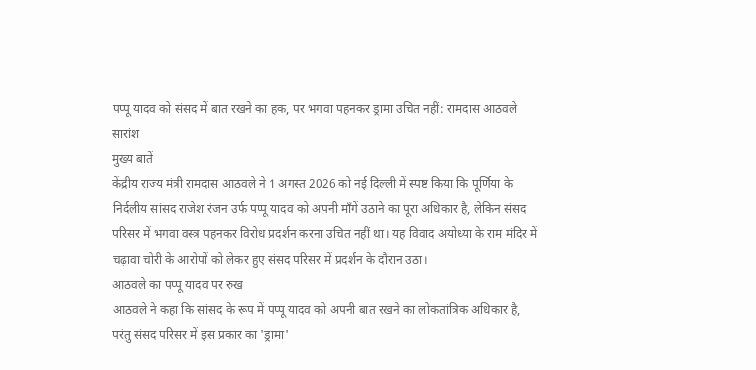पप्पू यादव को संसद में बात रखने का हक, पर भगवा पहनकर ड्रामा उचित नहीं: रामदास आठवले
सारांश
मुख्य बातें
केंद्रीय राज्य मंत्री रामदास आठवले ने 1 अगस्त 2026 को नई दिल्ली में स्पष्ट किया कि पूर्णिया के निर्दलीय सांसद राजेश रंजन उर्फ पप्पू यादव को अपनी माँगें उठाने का पूरा अधिकार है, लेकिन संसद परिसर में भगवा वस्त्र पहनकर विरोध प्रदर्शन करना उचित नहीं था। यह विवाद अयोध्या के राम मंदिर में चढ़ावा चोरी के आरोपों को लेकर हुए संसद परिसर में प्रदर्शन के दौरान उठा।
आठवले का पप्पू यादव पर रुख
आठवले ने कहा कि सांसद के रूप में पप्पू यादव को अपनी बात रखने का लोकतांत्रिक अधिकार है, परंतु संसद परिसर में इस प्रकार का 'ड्रामा'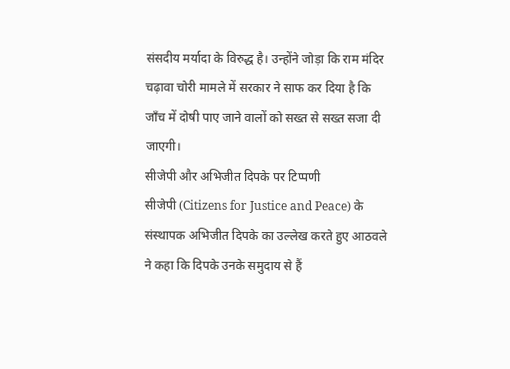संसदीय मर्यादा के विरुद्ध है। उन्होंने जोड़ा कि राम मंदिर चढ़ावा चोरी मामले में सरकार ने साफ कर दिया है कि जाँच में दोषी पाए जाने वालों को सख्त से सख्त सजा दी जाएगी।
सीजेपी और अभिजीत दिपके पर टिप्पणी
सीजेपी (Citizens for Justice and Peace) के संस्थापक अभिजीत दिपके का उल्लेख करते हुए आठवले ने कहा कि दिपके उनके समुदाय से हैं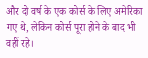और दो वर्ष के एक कोर्स के लिए अमेरिका गए थे, लेकिन कोर्स पूरा होने के बाद भी वहीं रहे।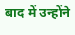बाद में उन्होंने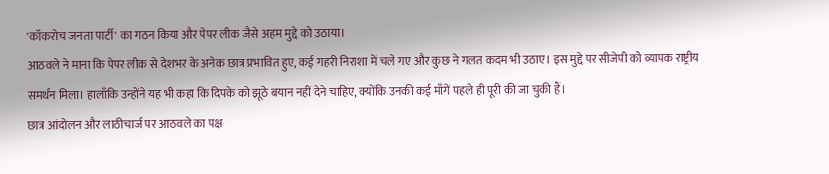'कॉकरोच जनता पार्टी' का गठन किया और पेपर लीक जैसे अहम मुद्दे को उठाया।
आठवले ने माना कि पेपर लीक से देशभर के अनेक छात्र प्रभावित हुए, कई गहरी निराशा में चले गए और कुछ ने गलत कदम भी उठाए। इस मुद्दे पर सीजेपी को व्यापक राष्ट्रीय समर्थन मिला। हालाँकि उन्होंने यह भी कहा कि दिपके को झूठे बयान नहीं देने चाहिए, क्योंकि उनकी कई माँगें पहले ही पूरी की जा चुकी हैं।
छात्र आंदोलन और लाठीचार्ज पर आठवले का पक्ष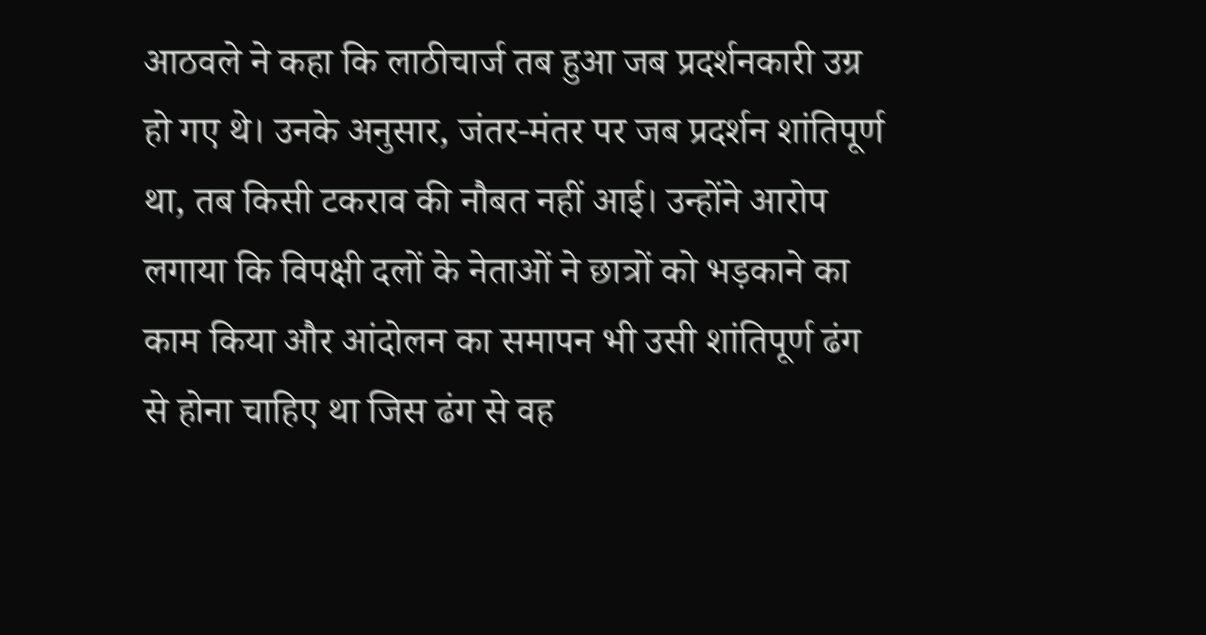आठवले ने कहा कि लाठीचार्ज तब हुआ जब प्रदर्शनकारी उग्र हो गए थे। उनके अनुसार, जंतर-मंतर पर जब प्रदर्शन शांतिपूर्ण था, तब किसी टकराव की नौबत नहीं आई। उन्होंने आरोप लगाया कि विपक्षी दलों के नेताओं ने छात्रों को भड़काने का काम किया और आंदोलन का समापन भी उसी शांतिपूर्ण ढंग से होना चाहिए था जिस ढंग से वह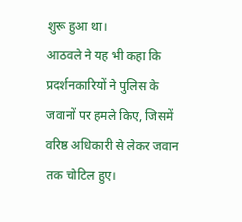शुरू हुआ था।
आठवले ने यह भी कहा कि प्रदर्शनकारियों ने पुलिस के जवानों पर हमले किए, जिसमें वरिष्ठ अधिकारी से लेकर जवान तक चोटिल हुए।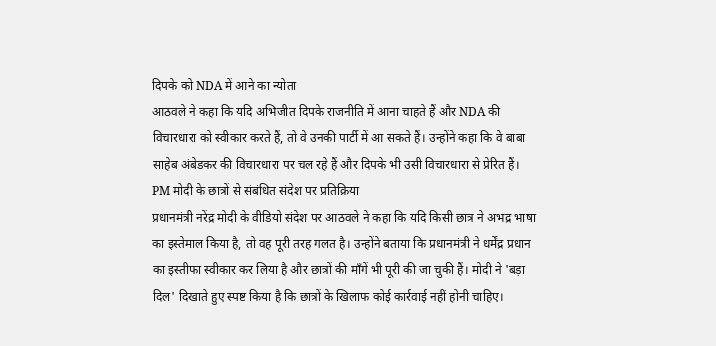दिपके को NDA में आने का न्योता
आठवले ने कहा कि यदि अभिजीत दिपके राजनीति में आना चाहते हैं और NDA की विचारधारा को स्वीकार करते हैं, तो वे उनकी पार्टी में आ सकते हैं। उन्होंने कहा कि वे बाबा साहेब अंबेडकर की विचारधारा पर चल रहे हैं और दिपके भी उसी विचारधारा से प्रेरित हैं।
PM मोदी के छात्रों से संबंधित संदेश पर प्रतिक्रिया
प्रधानमंत्री नरेंद्र मोदी के वीडियो संदेश पर आठवले ने कहा कि यदि किसी छात्र ने अभद्र भाषा का इस्तेमाल किया है, तो वह पूरी तरह गलत है। उन्होंने बताया कि प्रधानमंत्री ने धर्मेंद्र प्रधान का इस्तीफा स्वीकार कर लिया है और छात्रों की माँगें भी पूरी की जा चुकी हैं। मोदी ने 'बड़ा दिल' दिखाते हुए स्पष्ट किया है कि छात्रों के खिलाफ कोई कार्रवाई नहीं होनी चाहिए।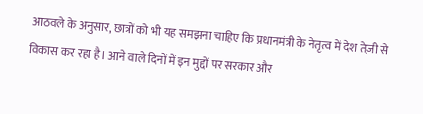आठवले के अनुसार, छात्रों को भी यह समझना चाहिए कि प्रधानमंत्री के नेतृत्व में देश तेज़ी से विकास कर रहा है। आने वाले दिनों में इन मुद्दों पर सरकार और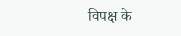विपक्ष के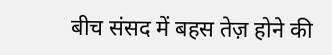बीच संसद में बहस तेज़ होने की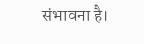संभावना है।